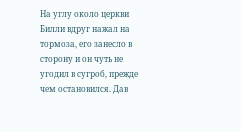На углу около церкви Билли вдруг нажал на тормоза, его занесло в сторону и он чуть не угодил в сугроб, прежде чем остановился. Дав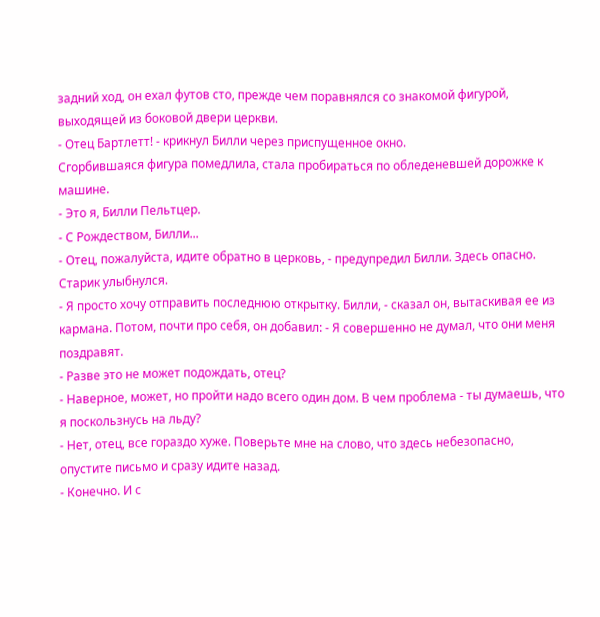задний ход, он ехал футов сто, прежде чем поравнялся со знакомой фигурой, выходящей из боковой двери церкви.
- Отец Бартлетт! - крикнул Билли через приспущенное окно.
Сгорбившаяся фигура помедлила, стала пробираться по обледеневшей дорожке к машине.
- Это я, Билли Пельтцер.
- С Рождеством, Билли...
- Отец, пожалуйста, идите обратно в церковь, - предупредил Билли. Здесь опасно.
Старик улыбнулся.
- Я просто хочу отправить последнюю открытку. Билли, - сказал он, вытаскивая ее из кармана. Потом, почти про себя, он добавил: - Я совершенно не думал, что они меня поздравят.
- Разве это не может подождать, отец?
- Наверное, может, но пройти надо всего один дом. В чем проблема - ты думаешь, что я поскользнусь на льду?
- Нет, отец, все гораздо хуже. Поверьте мне на слово, что здесь небезопасно, опустите письмо и сразу идите назад.
- Конечно. И с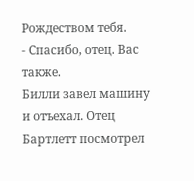Рождеством тебя.
- Спасибо, отец. Вас также.
Билли завел машину и отъехал. Отец Бартлетт посмотрел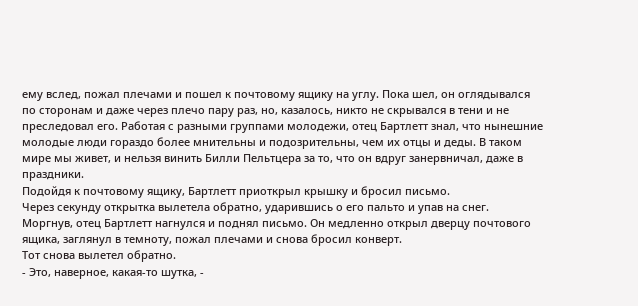ему вслед, пожал плечами и пошел к почтовому ящику на углу. Пока шел, он оглядывался по сторонам и даже через плечо пару раз, но, казалось, никто не скрывался в тени и не преследовал его. Работая с разными группами молодежи, отец Бартлетт знал, что нынешние молодые люди гораздо более мнительны и подозрительны, чем их отцы и деды. В таком мире мы живет, и нельзя винить Билли Пельтцера за то, что он вдруг занервничал, даже в праздники.
Подойдя к почтовому ящику, Бартлетт приоткрыл крышку и бросил письмо.
Через секунду открытка вылетела обратно, ударившись о его пальто и упав на снег.
Моргнув, отец Бартлетт нагнулся и поднял письмо. Он медленно открыл дверцу почтового ящика, заглянул в темноту, пожал плечами и снова бросил конверт.
Тот снова вылетел обратно.
- Это, наверное, какая-то шутка, -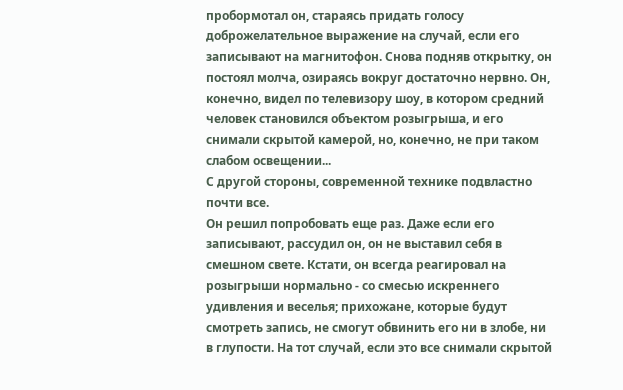пробормотал он, стараясь придать голосу доброжелательное выражение на случай, если его записывают на магнитофон. Снова подняв открытку, он постоял молча, озираясь вокруг достаточно нервно. Он, конечно, видел по телевизору шоу, в котором средний человек становился объектом розыгрыша, и его снимали скрытой камерой, но, конечно, не при таком слабом освещении...
С другой стороны, современной технике подвластно почти все.
Он решил попробовать еще раз. Даже если его записывают, рассудил он, он не выставил себя в смешном свете. Кстати, он всегда реагировал на розыгрыши нормально - со смесью искреннего удивления и веселья; прихожане, которые будут смотреть запись, не смогут обвинить его ни в злобе, ни в глупости. На тот случай, если это все снимали скрытой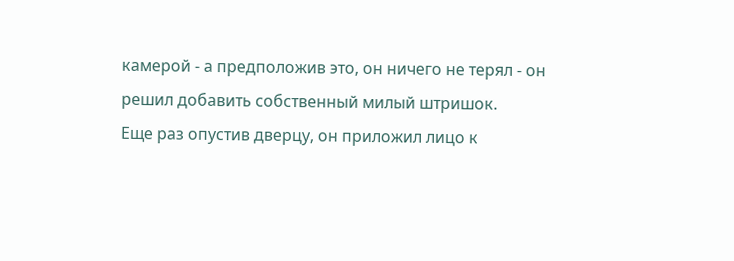камерой - а предположив это, он ничего не терял - он решил добавить собственный милый штришок.
Еще раз опустив дверцу, он приложил лицо к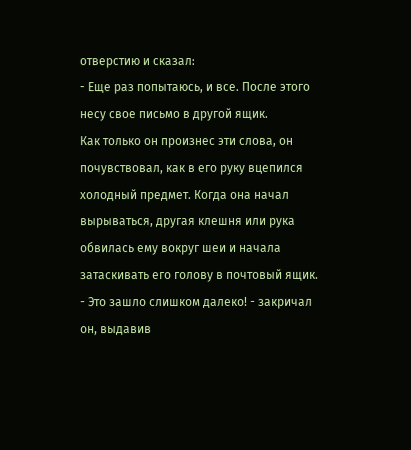отверстию и сказал:
- Еще раз попытаюсь, и все. После этого несу свое письмо в другой ящик.
Как только он произнес эти слова, он почувствовал, как в его руку вцепился холодный предмет. Когда она начал вырываться, другая клешня или рука обвилась ему вокруг шеи и начала затаскивать его голову в почтовый ящик.
- Это зашло слишком далеко! - закричал он, выдавив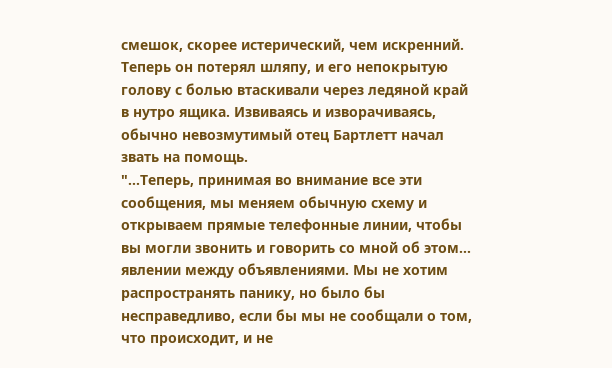смешок, скорее истерический, чем искренний.
Теперь он потерял шляпу, и его непокрытую голову с болью втаскивали через ледяной край в нутро ящика. Извиваясь и изворачиваясь, обычно невозмутимый отец Бартлетт начал звать на помощь.
"...Теперь, принимая во внимание все эти сообщения, мы меняем обычную схему и открываем прямые телефонные линии, чтобы вы могли звонить и говорить со мной об этом... явлении между объявлениями. Мы не хотим распространять панику, но было бы несправедливо, если бы мы не сообщали о том, что происходит, и не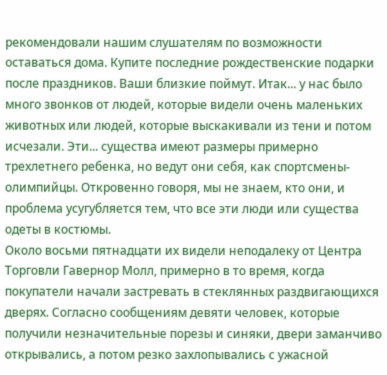рекомендовали нашим слушателям по возможности оставаться дома. Купите последние рождественские подарки после праздников. Ваши близкие поймут. Итак... у нас было много звонков от людей, которые видели очень маленьких животных или людей, которые выскакивали из тени и потом исчезали. Эти... существа имеют размеры примерно трехлетнего ребенка, но ведут они себя, как спортсмены-олимпийцы. Откровенно говоря, мы не знаем, кто они, и проблема усугубляется тем, что все эти люди или существа одеты в костюмы.
Около восьми пятнадцати их видели неподалеку от Центра Торговли Гавернор Молл, примерно в то время, когда покупатели начали застревать в стеклянных раздвигающихся дверях. Согласно сообщениям девяти человек, которые получили незначительные порезы и синяки, двери заманчиво открывались, а потом резко захлопывались с ужасной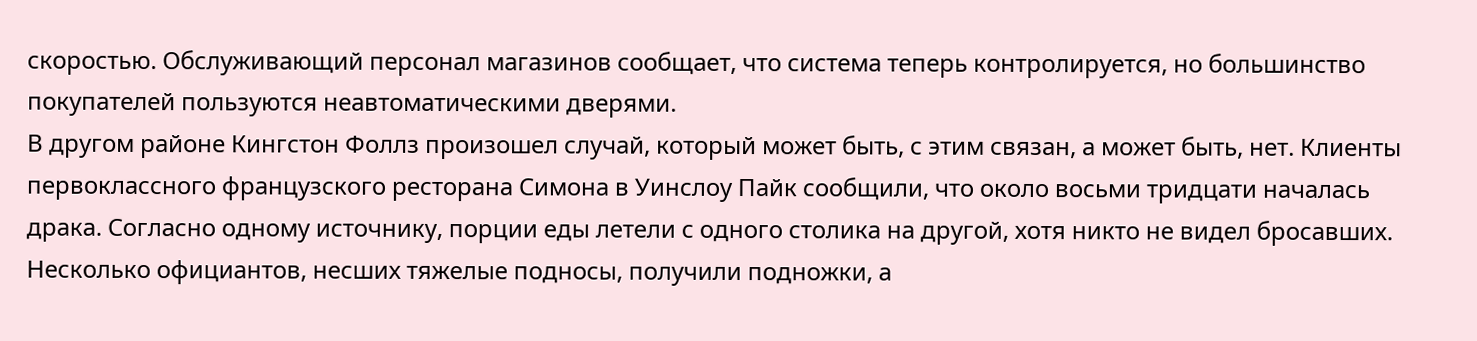скоростью. Обслуживающий персонал магазинов сообщает, что система теперь контролируется, но большинство покупателей пользуются неавтоматическими дверями.
В другом районе Кингстон Фоллз произошел случай, который может быть, с этим связан, а может быть, нет. Клиенты первоклассного французского ресторана Симона в Уинслоу Пайк сообщили, что около восьми тридцати началась драка. Согласно одному источнику, порции еды летели с одного столика на другой, хотя никто не видел бросавших. Несколько официантов, несших тяжелые подносы, получили подножки, а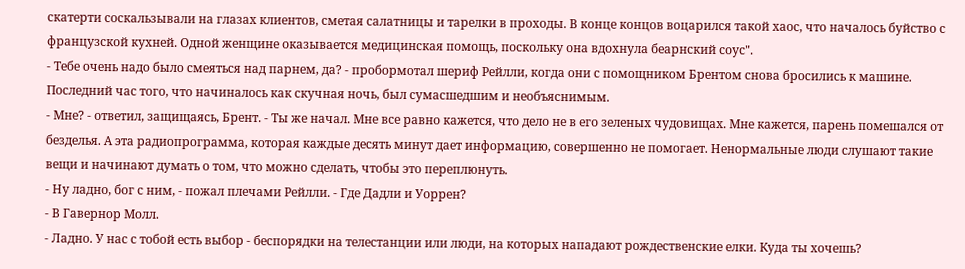скатерти соскальзывали на глазах клиентов, сметая салатницы и тарелки в проходы. В конце концов воцарился такой хаос, что началось буйство с французской кухней. Одной женщине оказывается медицинская помощь, поскольку она вдохнула беарнский соус".
- Тебе очень надо было смеяться над парнем, да? - пробормотал шериф Рейлли, когда они с помощником Брентом снова бросились к машине. Последний час того, что начиналось как скучная ночь, был сумасшедшим и необъяснимым.
- Мне? - ответил, защищаясь, Брент. - Ты же начал. Мне все равно кажется, что дело не в его зеленых чудовищах. Мне кажется, парень помешался от безделья. А эта радиопрограмма, которая каждые десять минут дает информацию, совершенно не помогает. Ненормальные люди слушают такие вещи и начинают думать о том, что можно сделать, чтобы это переплюнуть.
- Ну ладно, бог с ним, - пожал плечами Рейлли. - Где Дадли и Уоррен?
- В Гавернор Молл.
- Ладно. У нас с тобой есть выбор - беспорядки на телестанции или люди, на которых нападают рождественские елки. Куда ты хочешь?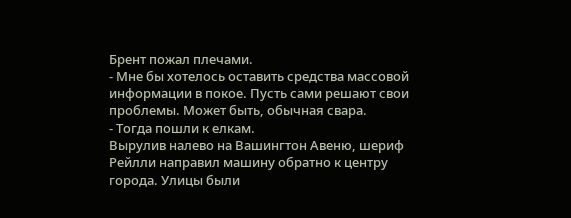Брент пожал плечами.
- Мне бы хотелось оставить средства массовой информации в покое. Пусть сами решают свои проблемы. Может быть, обычная свара.
- Тогда пошли к елкам.
Вырулив налево на Вашингтон Авеню, шериф Рейлли направил машину обратно к центру города. Улицы были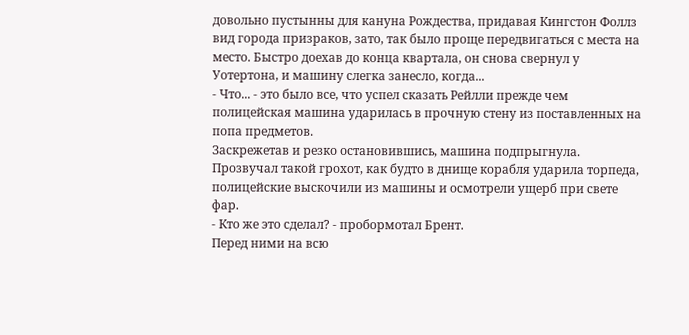довольно пустынны для кануна Рождества, придавая Кингстон Фоллз вид города призраков, зато, так было проще передвигаться с места на место. Быстро доехав до конца квартала, он снова свернул у Уотертона, и машину слегка занесло, когда...
- Что... - это было все, что успел сказать Рейлли прежде чем полицейская машина ударилась в прочную стену из поставленных на попа предметов.
Заскрежетав и резко остановившись, машина подпрыгнула. Прозвучал такой грохот, как будто в днище корабля ударила торпеда, полицейские выскочили из машины и осмотрели ущерб при свете фар.
- Кто же это сделал? - пробормотал Брент.
Перед ними на всю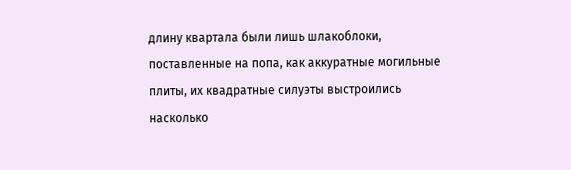длину квартала были лишь шлакоблоки, поставленные на попа, как аккуратные могильные плиты, их квадратные силуэты выстроились насколько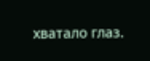хватало глаз.